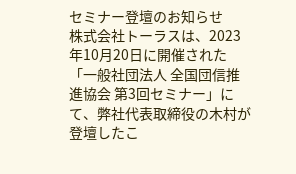セミナー登壇のお知らせ
株式会社トーラスは、2023年10月20日に開催された「一般社団法人 全国団信推進協会 第3回セミナー」にて、弊社代表取締役の木村が登壇したこ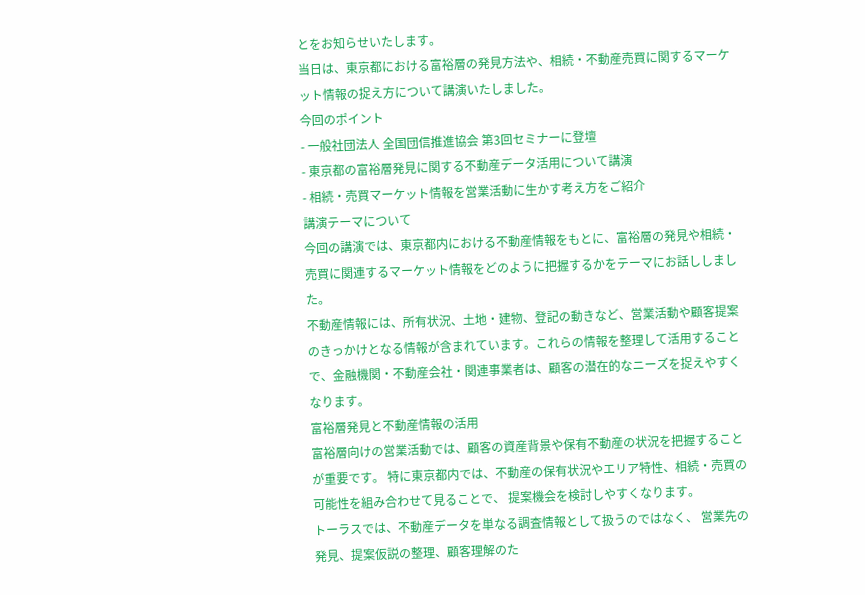とをお知らせいたします。
当日は、東京都における富裕層の発見方法や、相続・不動産売買に関するマーケット情報の捉え方について講演いたしました。
今回のポイント
- 一般社団法人 全国団信推進協会 第3回セミナーに登壇
- 東京都の富裕層発見に関する不動産データ活用について講演
- 相続・売買マーケット情報を営業活動に生かす考え方をご紹介
講演テーマについて
今回の講演では、東京都内における不動産情報をもとに、富裕層の発見や相続・売買に関連するマーケット情報をどのように把握するかをテーマにお話ししました。
不動産情報には、所有状況、土地・建物、登記の動きなど、営業活動や顧客提案のきっかけとなる情報が含まれています。これらの情報を整理して活用することで、金融機関・不動産会社・関連事業者は、顧客の潜在的なニーズを捉えやすくなります。
富裕層発見と不動産情報の活用
富裕層向けの営業活動では、顧客の資産背景や保有不動産の状況を把握することが重要です。 特に東京都内では、不動産の保有状況やエリア特性、相続・売買の可能性を組み合わせて見ることで、 提案機会を検討しやすくなります。
トーラスでは、不動産データを単なる調査情報として扱うのではなく、 営業先の発見、提案仮説の整理、顧客理解のた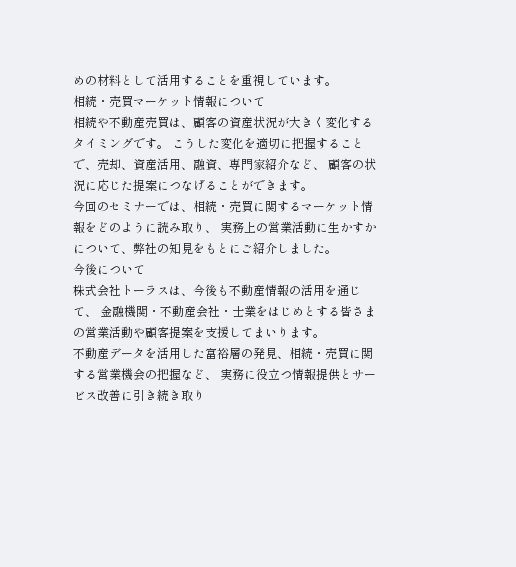めの材料として活用することを重視しています。
相続・売買マーケット情報について
相続や不動産売買は、顧客の資産状況が大きく変化するタイミングです。 こうした変化を適切に把握することで、売却、資産活用、融資、専門家紹介など、 顧客の状況に応じた提案につなげることができます。
今回のセミナーでは、相続・売買に関するマーケット情報をどのように読み取り、 実務上の営業活動に生かすかについて、弊社の知見をもとにご紹介しました。
今後について
株式会社トーラスは、今後も不動産情報の活用を通じて、 金融機関・不動産会社・士業をはじめとする皆さまの営業活動や顧客提案を支援してまいります。
不動産データを活用した富裕層の発見、相続・売買に関する営業機会の把握など、 実務に役立つ情報提供とサービス改善に引き続き取り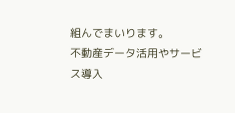組んでまいります。
不動産データ活用やサービス導入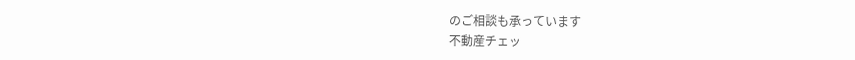のご相談も承っています
不動産チェッ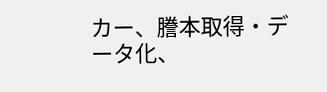カー、謄本取得・データ化、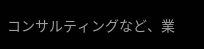コンサルティングなど、業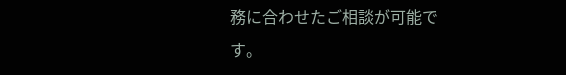務に合わせたご相談が可能です。